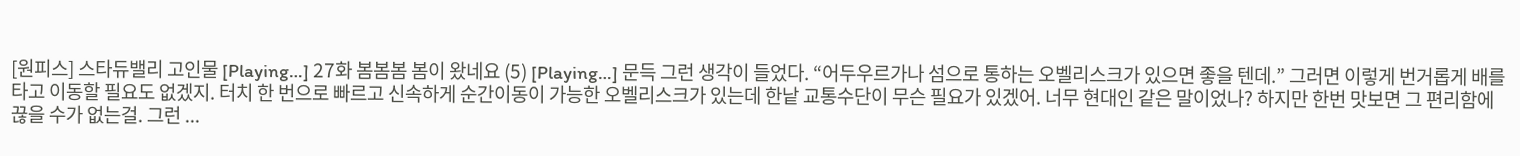[원피스] 스타듀밸리 고인물 [Playing…] 27화 봄봄봄 봄이 왔네요 (5) [Playing…] 문득 그런 생각이 들었다. “어두우르가나 섬으로 통하는 오벨리스크가 있으면 좋을 텐데.” 그러면 이렇게 번거롭게 배를 타고 이동할 필요도 없겠지. 터치 한 번으로 빠르고 신속하게 순간이동이 가능한 오벨리스크가 있는데 한낱 교통수단이 무슨 필요가 있겠어. 너무 현대인 같은 말이었나? 하지만 한번 맛보면 그 편리함에 끊을 수가 없는걸. 그런 ...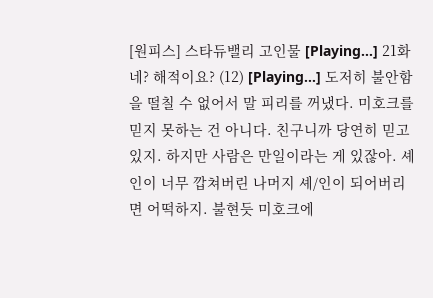[원피스] 스타듀밸리 고인물 [Playing…] 21화 네? 해적이요? (12) [Playing…] 도저히 불안함을 떨칠 수 없어서 말 피리를 꺼냈다. 미호크를 믿지 못하는 건 아니다. 친구니까 당연히 믿고 있지. 하지만 사람은 만일이라는 게 있잖아. 셰인이 너무 깝쳐버린 나머지 셰/인이 되어버리면 어떡하지. 불현듯 미호크에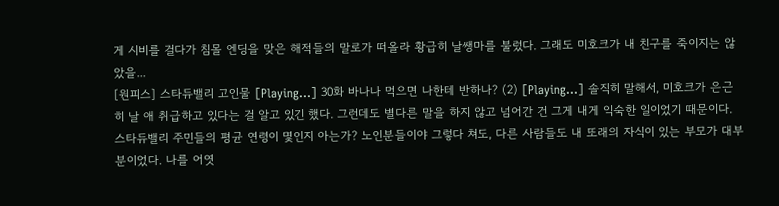게 시비를 걸다가 침몰 엔딩을 맞은 해적들의 말로가 떠올라 황급히 날쌩마를 불렀다. 그래도 미호크가 내 친구를 죽이지는 않았을...
[원피스] 스타듀밸리 고인물 [Playing…] 30화 바나나 먹으면 나한테 반하나? (2) [Playing…] 솔직히 말해서, 미호크가 은근히 날 애 취급하고 있다는 걸 알고 있긴 했다. 그런데도 별다른 말을 하지 않고 넘어간 건 그게 내게 익숙한 일이었기 때문이다. 스타듀밸리 주민들의 평균 연령이 몇인지 아는가? 노인분들이야 그렇다 쳐도, 다른 사람들도 내 또래의 자식이 있는 부모가 대부분이었다. 나를 어엿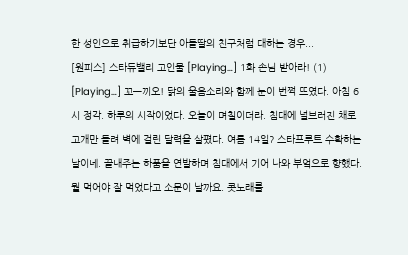한 성인으로 취급하기보단 아들딸의 친구처럼 대하는 경우...
[원피스] 스타듀밸리 고인물 [Playing…] 1화 손님 받아라! (1) [Playing…] 꼬—끼오! 닭의 울음소리와 함께 눈이 번쩍 뜨였다. 아침 6시 정각. 하루의 시작이었다. 오늘이 며칠이더라. 침대에 널브러진 채로 고개만 돌려 벽에 걸린 달력을 살폈다. 여름 14일? 스타프루트 수확하는 날이네. 끝내주는 하품을 연발하며 침대에서 기어 나와 부엌으로 향했다. 뭘 먹어야 잘 먹었다고 소문이 날까요. 콧노래를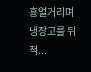흥얼거리며 냉장고를 뒤적...